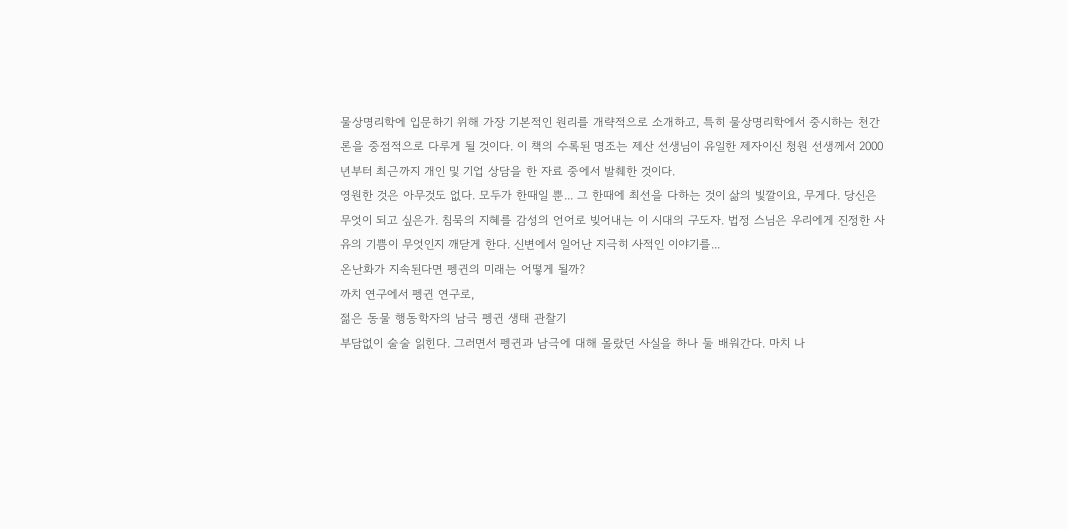물상명리학에 입문하기 위해 가장 기본적인 원리를 개략적으로 소개하고, 특히 물상명리학에서 중시하는 천간론을 중점적으로 다루게 될 것이다. 이 책의 수록된 명조는 제산 선생님이 유일한 제자이신 청원 선생께서 2000년부터 최근까지 개인 및 기업 상담을 한 자료 중에서 발췌한 것이다.
영원한 것은 아무것도 없다. 모두가 한때일 뿐... 그 한때에 최선을 다하는 것이 삶의 빛깔이요, 무게다. 당신은 무엇이 되고 싶은가. 침묵의 지혜를 감성의 언어로 빚어내는 이 시대의 구도자. 법정 스님은 우리에게 진정한 사유의 기쁨이 무엇인지 깨닫게 한다. 신변에서 일어난 지극히 사적인 이야기를...
온난화가 지속된다면 펭귄의 미래는 어떻게 될까?
까치 연구에서 펭귄 연구로,
젊은 동물 행동학자의 남극 펭귄 생태 관찰기
부담없이 술술 읽힌다. 그러면서 펭귄과 남극에 대해 몰랐던 사실을 하나 둘 배워간다. 마치 나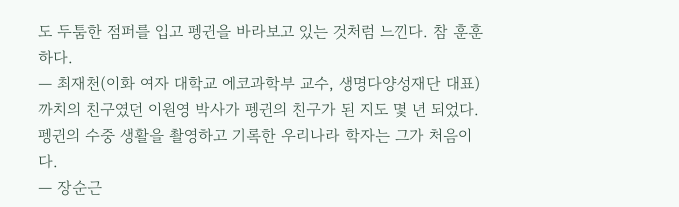도 두툼한 점퍼를 입고 펭귄을 바라보고 있는 것처럼 느낀다. 참 훈훈하다.
― 최재천(이화 여자 대학교 에코과학부 교수, 생명다양성재단 대표)
까치의 친구였던 이원영 박사가 펭귄의 친구가 된 지도 몇 년 되었다. 펭귄의 수중 생활을 촬영하고 기록한 우리나라 학자는 그가 처음이다.
― 장순근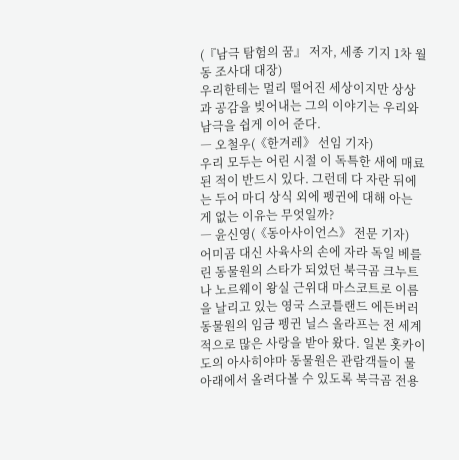(『남극 탐험의 꿈』 저자, 세종 기지 1차 월동 조사대 대장)
우리한테는 멀리 떨어진 세상이지만 상상과 공감을 빚어내는 그의 이야기는 우리와 남극을 쉽게 이어 준다.
― 오철우(《한겨레》 선임 기자)
우리 모두는 어린 시절 이 독특한 새에 매료된 적이 반드시 있다. 그런데 다 자란 뒤에는 두어 마디 상식 외에 펭귄에 대해 아는 게 없는 이유는 무엇일까?
― 윤신영(《동아사이언스》 전문 기자)
어미곰 대신 사육사의 손에 자라 독일 베를린 동물원의 스타가 되었던 북극곰 크누트나 노르웨이 왕실 근위대 마스코트로 이름을 날리고 있는 영국 스코틀랜드 에든버러 동물원의 임금 펭귄 닐스 올라프는 전 세계적으로 많은 사랑을 받아 왔다. 일본 홋카이도의 아사히야마 동물원은 관람객들이 물 아래에서 올려다볼 수 있도록 북극곰 전용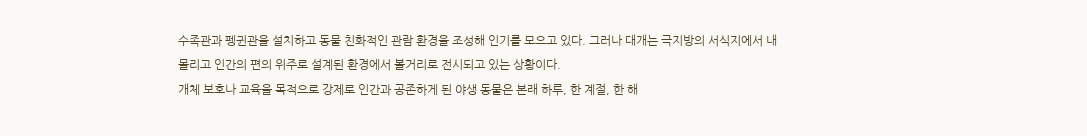수족관과 펭귄관을 설치하고 동물 친화적인 관람 환경을 조성해 인기를 모으고 있다. 그러나 대개는 극지방의 서식지에서 내몰리고 인간의 편의 위주로 설계된 환경에서 볼거리로 전시되고 있는 상황이다.
개체 보호나 교육을 목적으로 강제로 인간과 공존하게 된 야생 동물은 본래 하루, 한 계절, 한 해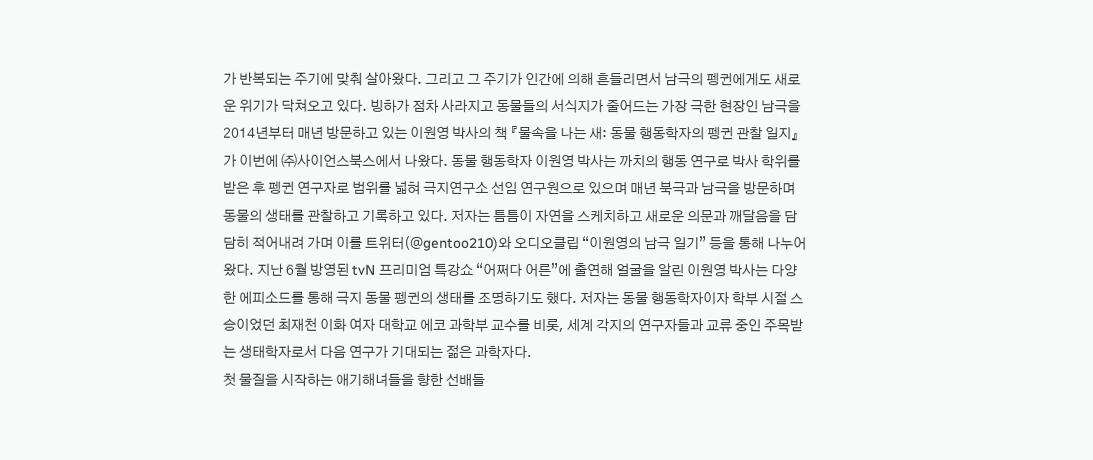가 반복되는 주기에 맞춰 살아왔다. 그리고 그 주기가 인간에 의해 흔들리면서 남극의 펭귄에게도 새로운 위기가 닥쳐오고 있다. 빙하가 점차 사라지고 동물들의 서식지가 줄어드는 가장 극한 현장인 남극을 2014년부터 매년 방문하고 있는 이원영 박사의 책 『물속을 나는 새: 동물 행동학자의 펭귄 관찰 일지』가 이번에 ㈜사이언스북스에서 나왔다. 동물 행동학자 이원영 박사는 까치의 행동 연구로 박사 학위를 받은 후 펭귄 연구자로 범위를 넓혀 극지연구소 선임 연구원으로 있으며 매년 북극과 남극을 방문하며 동물의 생태를 관찰하고 기록하고 있다. 저자는 틈틈이 자연을 스케치하고 새로운 의문과 깨달음을 담담히 적어내려 가며 이를 트위터(@gentoo210)와 오디오클립 “이원영의 남극 일기” 등을 통해 나누어 왔다. 지난 6월 방영된 tvN 프리미엄 특강쇼 “어쩌다 어른”에 출연해 얼굴을 알린 이원영 박사는 다양한 에피소드를 통해 극지 동물 펭귄의 생태를 조명하기도 했다. 저자는 동물 행동학자이자 학부 시절 스승이었던 최재천 이화 여자 대학교 에코 과학부 교수를 비롯, 세계 각지의 연구자들과 교류 중인 주목받는 생태학자로서 다음 연구가 기대되는 젊은 과학자다.
첫 물질을 시작하는 애기해녀들을 향한 선배들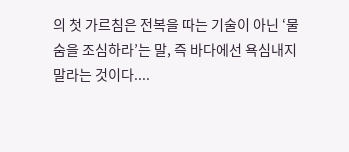의 첫 가르침은 전복을 따는 기술이 아닌 ‘물숨을 조심하라’는 말, 즉 바다에선 욕심내지 말라는 것이다....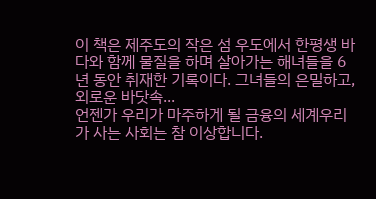이 책은 제주도의 작은 섬 우도에서 한평생 바다와 함께 물질을 하며 살아가는 해녀들을 6년 동안 취재한 기록이다. 그녀들의 은밀하고, 외로운 바닷속...
언젠가 우리가 마주하게 될 금융의 세계우리가 사는 사회는 참 이상합니다.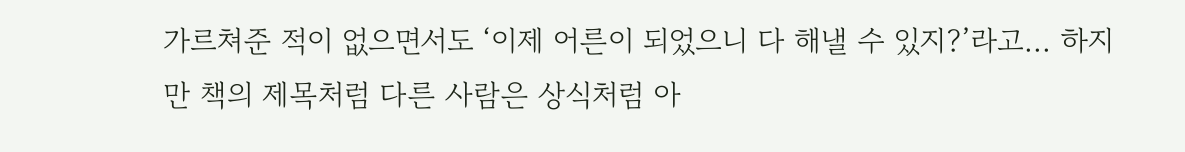가르쳐준 적이 없으면서도 ‘이제 어른이 되었으니 다 해낼 수 있지?’라고... 하지만 책의 제목처럼 다른 사람은 상식처럼 아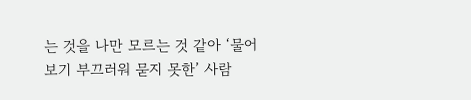는 것을 나만 모르는 것 같아 ‘물어보기 부끄러워 묻지 못한’ 사람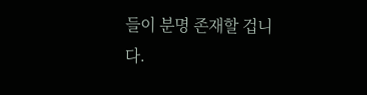들이 분명 존재할 겁니다.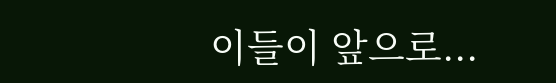이들이 앞으로...